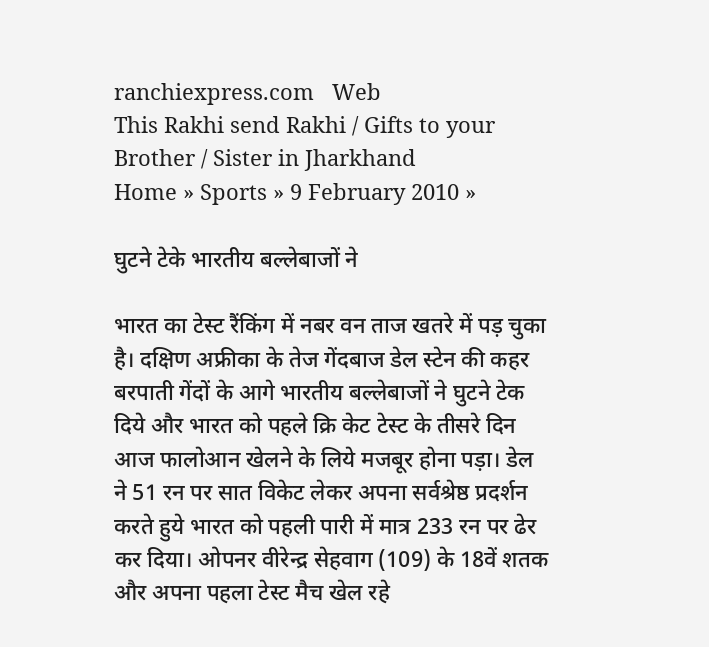ranchiexpress.com   Web
This Rakhi send Rakhi / Gifts to your Brother / Sister in Jharkhand
Home » Sports » 9 February 2010 »

घुटने टेके भारतीय बल्लेबाजों ने

भारत का टेस्ट रैंकिंग में नबर वन ताज खतरे में पड़ चुका है। दक्षिण अफ्रीका के तेज गेंदबाज डेल स्टेन की कहर बरपाती गेंदों के आगे भारतीय बल्लेबाजों ने घुटने टेक दिये और भारत को पहले क्रि केट टेस्ट के तीसरे दिन आज फालोआन खेलने के लिये मजबूर होना पड़ा। डेल ने 51 रन पर सात विकेट लेकर अपना सर्वश्रेष्ठ प्रदर्शन करते हुये भारत को पहली पारी में मात्र 233 रन पर ढेर कर दिया। ओपनर वीरेन्द्र सेहवाग (109) के 18वें शतक और अपना पहला टेस्ट मैच खेल रहे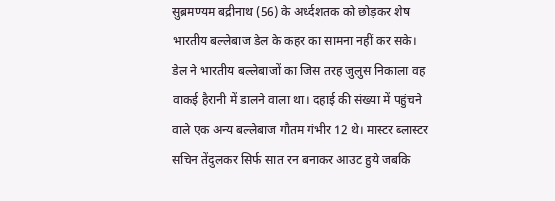सुब्रमण्यम बद्रीनाथ (56) के अर्ध्दशतक को छोड़कर शेष भारतीय बल्लेबाज डेल के कहर का सामना नहीं कर सके। डेल ने भारतीय बल्लेबाजों का जिस तरह जुलुस निकाला वह वाकई हैरानी में डालने वाला था। दहाई की संख्या में पहुंचने वाले एक अन्य बल्लेबाज गौतम गंभीर 12 थे। मास्टर ब्लास्टर सचिन तेंदुलकर सिर्फ सात रन बनाकर आउट हुये जबकि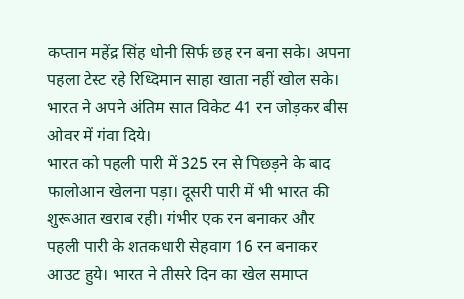कप्तान महेंद्र सिंह धोनी सिर्फ छह रन बना सके। अपना पहला टेस्ट रहे रिध्दिमान साहा खाता नहीं खोल सके। भारत ने अपने अंतिम सात विकेट 41 रन जोड़कर बीस ओवर में गंवा दिये।
भारत को पहली पारी में 325 रन से पिछड़ने के बाद फालोआन खेलना पड़ा। दूसरी पारी में भी भारत की शुरूआत खराब रही। गंभीर एक रन बनाकर और पहली पारी के शतकधारी सेहवाग 16 रन बनाकर आउट हुये। भारत ने तीसरे दिन का खेल समाप्त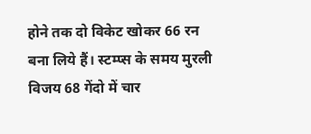होने तक दो विकेट खोकर 66 रन बना लिये हैं। स्टम्प्स के समय मुरली विजय 68 गेंदो में चार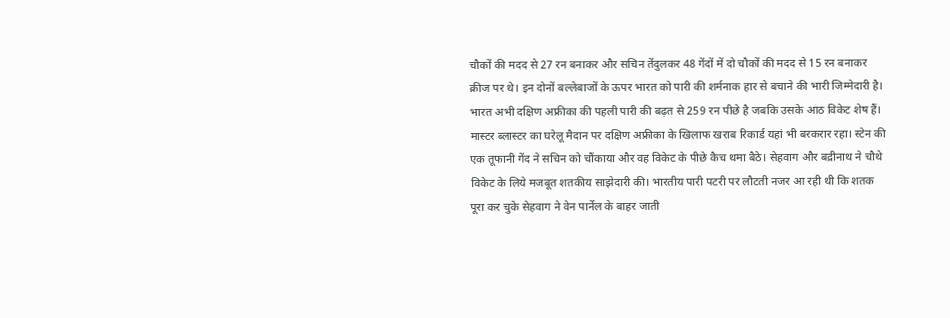चौकों की मदद से 27 रन बनाकर और सचिन तेंदुलकर 48 गेंदों में दो चौकों की मदद से 15 रन बनाकर क्रीज पर थे। इन दोनों बल्लेबाजों के ऊपर भारत को पारी की शर्मनाक हार से बचाने की भारी जिम्मेदारी है। भारत अभी दक्षिण अफ्रीका की पहली पारी की बढ़त से 259 रन पीछे है जबकि उसके आठ विकेट शेष हैं।
मास्टर ब्लास्टर का घरेलू मैदान पर दक्षिण अफ्रीका के खिलाफ खराब रिकार्ड यहां भी बरकरार रहा। स्टेन की एक तूफानी गेंद ने सचिन को चौंकाया और वह विकेट के पीछे कैच थमा बैठे। सेहवाग और बद्रीनाथ ने चौथे विकेट के लिये मजबूत शतकीय साझेदारी की। भारतीय पारी पटरी पर लौटती नजर आ रही थी कि शतक पूरा कर चुके सेहवाग ने वेन पार्नेल के बाहर जाती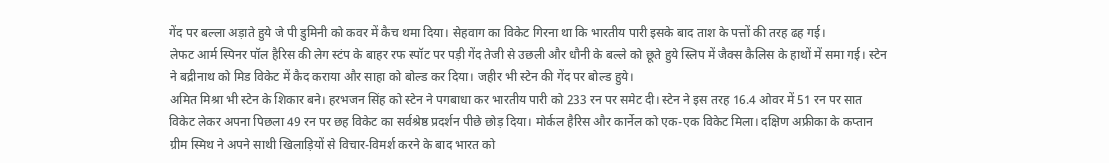गेंद पर बल्ला अड़ाते हुये जे पी डुमिनी को कवर में कैच थमा दिया। सेहवाग का विकेट गिरना था कि भारतीय पारी इसके बाद ताश के पत्तों की तरह ढह गई।
लेफट आर्म स्पिनर पॉल हैरिस की लेग स्टंप के बाहर रफ स्पॉट पर पड़ी गेंद तेजी से उछली और धौनी के बल्ले को छूते हुये स्लिप में जैक्स कैलिस के हाथों में समा गई। स्टेन ने बद्रीनाथ को मिड विकेट में कैद कराया और साहा को बोल्ड कर दिया। जहीर भी स्टेन की गेंद पर बोल्ड हुये।
अमित मिश्रा भी स्टेन के शिकार बने। हरभजन सिंह को स्टेन ने पगबाधा कर भारतीय पारी को 233 रन पर समेट दी। स्टेन ने इस तरह 16.4 ओवर में 51 रन पर सात विकेट लेकर अपना पिछला 49 रन पर छह विकेट का सर्वश्रेष्ठ प्रदर्शन पीछे छोड़ दिया। मोर्कल हैरिस और कार्नेल को एक-एक विकेट मिला। दक्षिण अफ्रीका के कप्तान ग्रीम स्मिथ ने अपने साथी खिलाड़ियों से विचार-विमर्श करने के बाद भारत को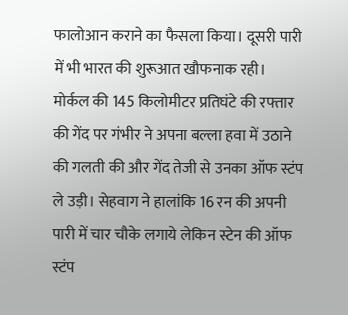फालोआन कराने का फैसला किया। दूसरी पारी में भी भारत की शुरूआत खौफनाक रही। मोर्कल की 145 किलोमीटर प्रतिघंटे की रफ्तार की गेंद पर गंभीर ने अपना बल्ला हवा में उठाने की गलती की और गेंद तेजी से उनका ऑफ स्टंप ले उड़ी। सेहवाग ने हालांकि 16 रन की अपनी पारी में चार चौके लगाये लेकिन स्टेन की ऑफ स्टंप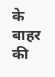के बाहर की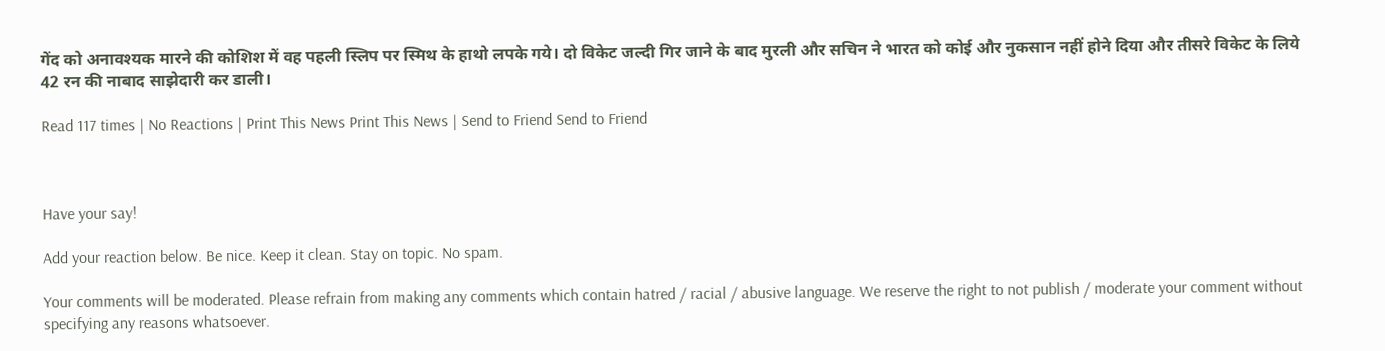गेंद को अनावश्यक मारने की कोशिश में वह पहली स्लिप पर स्मिथ के हाथो लपके गये। दो विकेट जल्दी गिर जाने के बाद मुरली और सचिन ने भारत को कोई और नुकसान नहीं होने दिया और तीसरे विकेट के लिये 42 रन की नाबाद साझेदारी कर डाली।

Read 117 times | No Reactions | Print This News Print This News | Send to Friend Send to Friend



Have your say!

Add your reaction below. Be nice. Keep it clean. Stay on topic. No spam.

Your comments will be moderated. Please refrain from making any comments which contain hatred / racial / abusive language. We reserve the right to not publish / moderate your comment without specifying any reasons whatsoever.